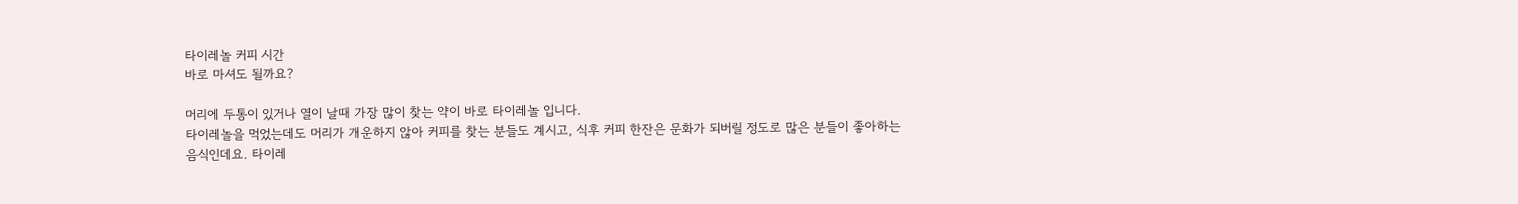타이레놀 커피 시간
바로 마셔도 될까요?

머리에 두통이 있거나 열이 날때 가장 많이 찾는 약이 바로 타이레놀 입니다.
타이레놀을 먹었는데도 머리가 개운하지 않아 커피를 찾는 분들도 계시고, 식후 커피 한잔은 문화가 되버릴 정도로 많은 분들이 좋아하는 음식인데요. 타이레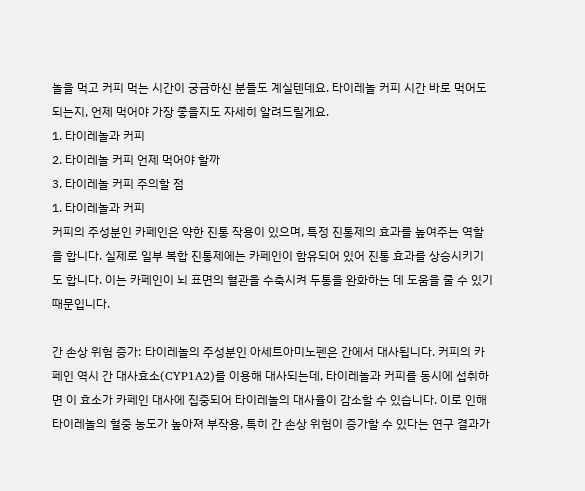놀을 먹고 커피 먹는 시간이 궁금하신 분들도 계실텐데요. 타이레놀 커피 시간 바로 먹어도 되는지, 언제 먹어야 가장 좋을지도 자세히 알려드릴게요.
1. 타이레놀과 커피
2. 타이레놀 커피 언제 먹어야 할까
3. 타이레놀 커피 주의할 점
1. 타이레놀과 커피
커피의 주성분인 카페인은 약한 진통 작용이 있으며, 특정 진통제의 효과를 높여주는 역할을 합니다. 실제로 일부 복합 진통제에는 카페인이 함유되어 있어 진통 효과를 상승시키기도 합니다. 이는 카페인이 뇌 표면의 혈관을 수축시켜 두통을 완화하는 데 도움을 줄 수 있기 때문입니다.

간 손상 위험 증가: 타이레놀의 주성분인 아세트아미노펜은 간에서 대사됩니다. 커피의 카페인 역시 간 대사효소(CYP1A2)를 이용해 대사되는데, 타이레놀과 커피를 동시에 섭취하면 이 효소가 카페인 대사에 집중되어 타이레놀의 대사율이 감소할 수 있습니다. 이로 인해 타이레놀의 혈중 농도가 높아져 부작용, 특히 간 손상 위험이 증가할 수 있다는 연구 결과가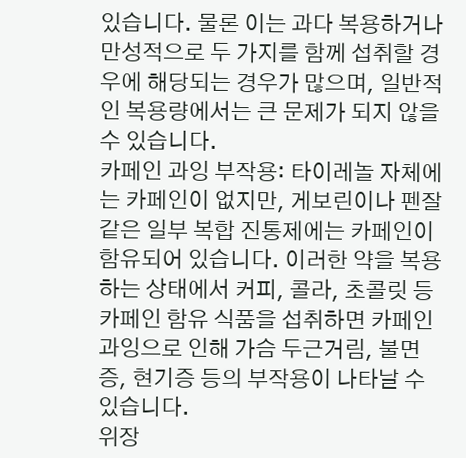있습니다. 물론 이는 과다 복용하거나 만성적으로 두 가지를 함께 섭취할 경우에 해당되는 경우가 많으며, 일반적인 복용량에서는 큰 문제가 되지 않을 수 있습니다.
카페인 과잉 부작용: 타이레놀 자체에는 카페인이 없지만, 게보린이나 펜잘 같은 일부 복합 진통제에는 카페인이 함유되어 있습니다. 이러한 약을 복용하는 상태에서 커피, 콜라, 초콜릿 등 카페인 함유 식품을 섭취하면 카페인 과잉으로 인해 가슴 두근거림, 불면증, 현기증 등의 부작용이 나타날 수 있습니다.
위장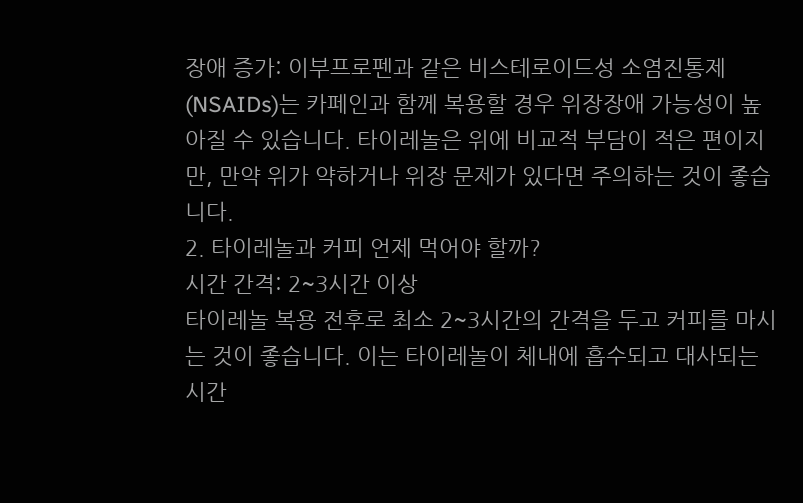장애 증가: 이부프로펜과 같은 비스테로이드성 소염진통제(NSAIDs)는 카페인과 함께 복용할 경우 위장장애 가능성이 높아질 수 있습니다. 타이레놀은 위에 비교적 부담이 적은 편이지만, 만약 위가 약하거나 위장 문제가 있다면 주의하는 것이 좋습니다.
2. 타이레놀과 커피 언제 먹어야 할까?
시간 간격: 2~3시간 이상
타이레놀 복용 전후로 최소 2~3시간의 간격을 두고 커피를 마시는 것이 좋습니다. 이는 타이레놀이 체내에 흡수되고 대사되는 시간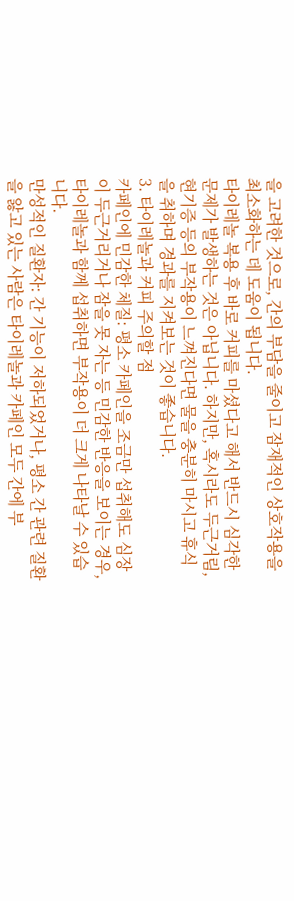을 고려한 것으로, 간의 부담을 줄이고 잠재적인 상호작용을 최소화하는 데 도움이 됩니다.
타이레놀 복용 후 바로 커피를 마셨다고 해서 반드시 심각한 문제가 발생하는 것은 아닙니다. 하지만, 혹시라도 두근거림, 현기증 등의 부작용이 느껴진다면 물을 충분히 마시고 휴식을 취하며 경과를 지켜보는 것이 좋습니다.
3. 타이레놀과 커피 주의할 점
카페인에 민감한 체질: 평소 카페인을 조금만 섭취해도 심장이 두근거리거나 잠을 못 자는 등 민감한 반응을 보이는 경우, 타이레놀과 함께 섭취하면 부작용이 더 크게 나타날 수 있습니다.
만성적인 질환자: 간 기능이 저하되었거나, 평소 간 관련 질환을 앓고 있는 사람은 타이레놀과 카페인 모두 간에 부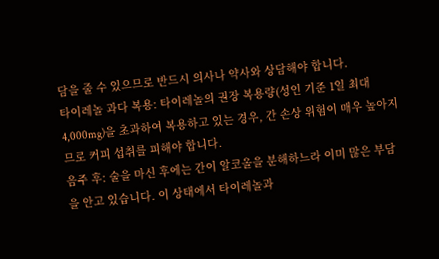담을 줄 수 있으므로 반드시 의사나 약사와 상담해야 합니다.
타이레놀 과다 복용: 타이레놀의 권장 복용량(성인 기준 1일 최대 4,000mg)을 초과하여 복용하고 있는 경우, 간 손상 위험이 매우 높아지므로 커피 섭취를 피해야 합니다.
음주 후: 술을 마신 후에는 간이 알코올을 분해하느라 이미 많은 부담을 안고 있습니다. 이 상태에서 타이레놀과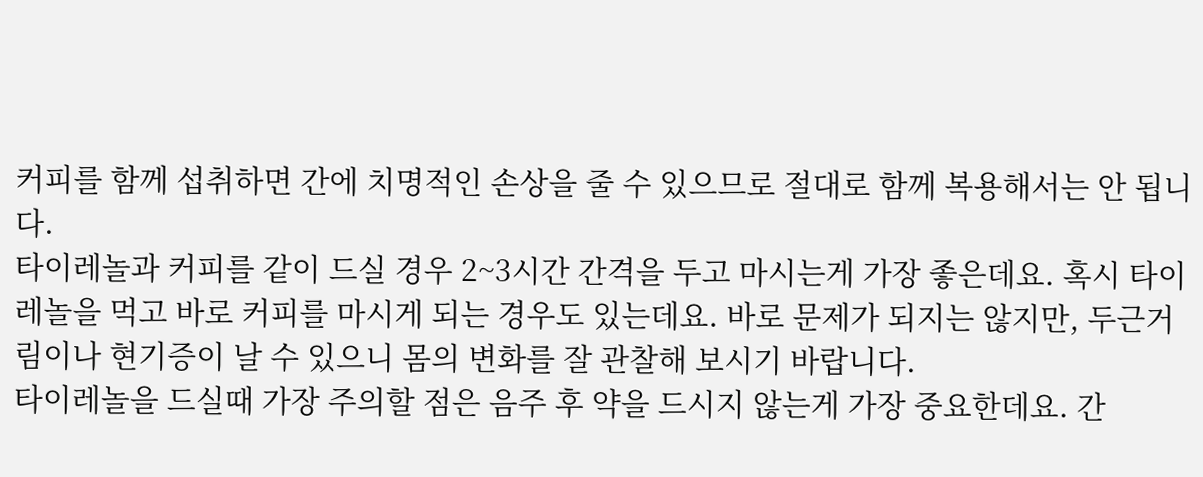커피를 함께 섭취하면 간에 치명적인 손상을 줄 수 있으므로 절대로 함께 복용해서는 안 됩니다.
타이레놀과 커피를 같이 드실 경우 2~3시간 간격을 두고 마시는게 가장 좋은데요. 혹시 타이레놀을 먹고 바로 커피를 마시게 되는 경우도 있는데요. 바로 문제가 되지는 않지만, 두근거림이나 현기증이 날 수 있으니 몸의 변화를 잘 관찰해 보시기 바랍니다.
타이레놀을 드실때 가장 주의할 점은 음주 후 약을 드시지 않는게 가장 중요한데요. 간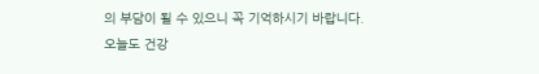의 부담이 될 수 있으니 꼭 기억하시기 바랍니다. 오늘도 건강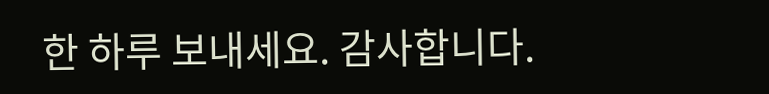한 하루 보내세요. 감사합니다.